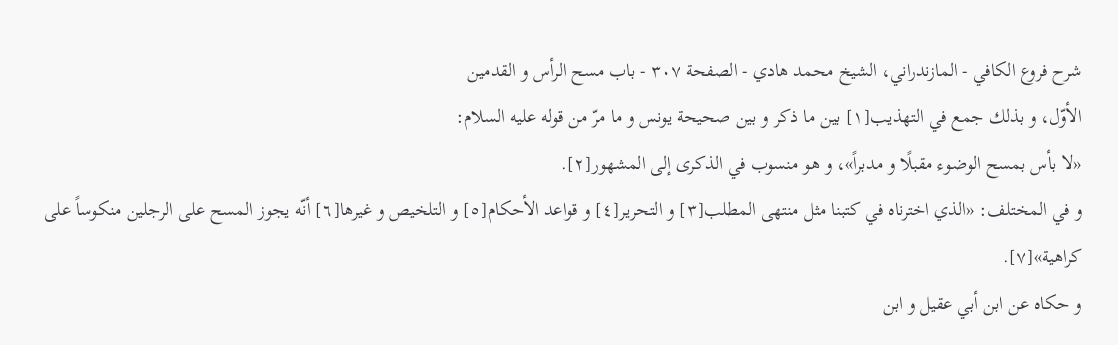شرح فروع الكافي - المازندراني، الشيخ محمد هادي - الصفحة ٣٠٧ - باب مسح الرأس و القدمين
الأوّل، و بذلك جمع في التهذيب[١] بين ما ذكر و بين صحيحة يونس و ما مرّ من قوله عليه السلام:
«لا بأس بمسح الوضوء مقبلًا و مدبراً»، و هو منسوب في الذكرى إلى المشهور[٢].
و في المختلف: «الذي اخترناه في كتبنا مثل منتهى المطلب[٣] و التحرير[٤] و قواعد الأحكام[٥] و التلخيص و غيرها[٦] أنّه يجوز المسح على الرجلين منكوساً على كراهية»[٧].
و حكاه عن ابن أبي عقيل و ابن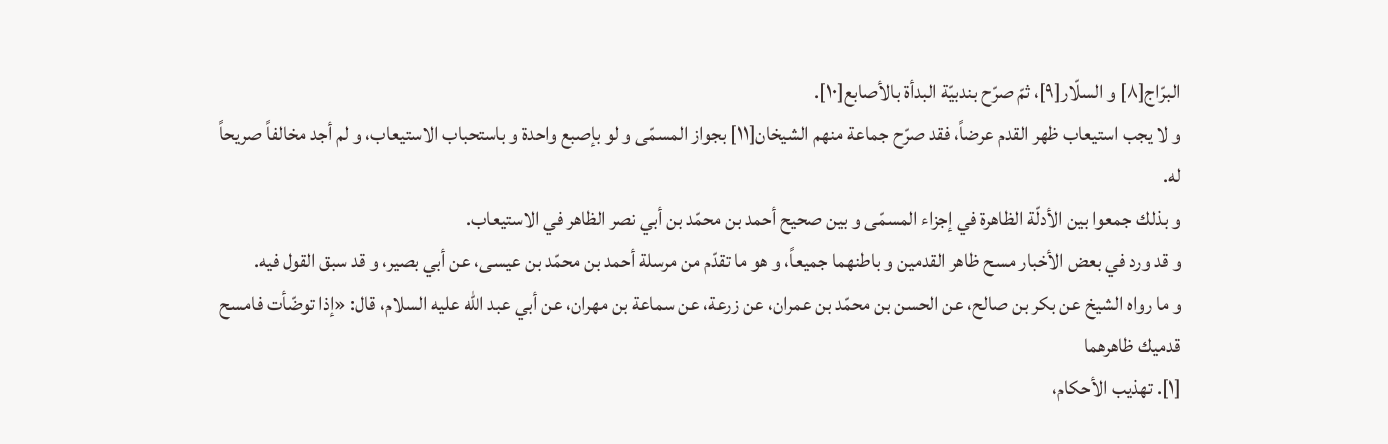البرّاج[٨] و السلّار[٩]، ثمّ صرّح بندبيّة البدأة بالأصابع[١٠].
و لا يجب استيعاب ظهر القدم عرضاً، فقد صرّح جماعة منهم الشيخان[١١] بجواز المسمّى و لو بإصبع واحدة و باستحباب الاستيعاب، و لم أجد مخالفاً صريحاً له.
و بذلك جمعوا بين الأدلّة الظاهرة في إجزاء المسمّى و بين صحيح أحمد بن محمّد بن أبي نصر الظاهر في الاستيعاب.
و قد ورد في بعض الأخبار مسح ظاهر القدمين و باطنهما جميعاً، و هو ما تقدّم من مرسلة أحمد بن محمّد بن عيسى، عن أبي بصير، و قد سبق القول فيه.
و ما رواه الشيخ عن بكر بن صالح، عن الحسن بن محمّد بن عمران، عن زرعة، عن سماعة بن مهران، عن أبي عبد اللّه عليه السلام، قال: «إذا توضّأت فامسح قدميك ظاهرهما
[١]. تهذيب الأحكام،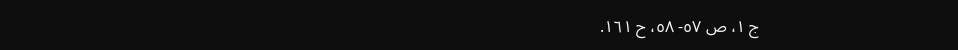ج ١، ص ٥٧- ٥٨، ح ١٦١.